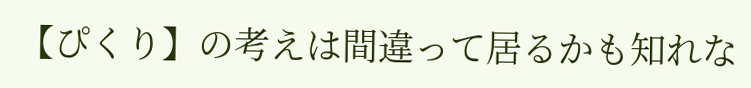【ぴくり】の考えは間違って居るかも知れな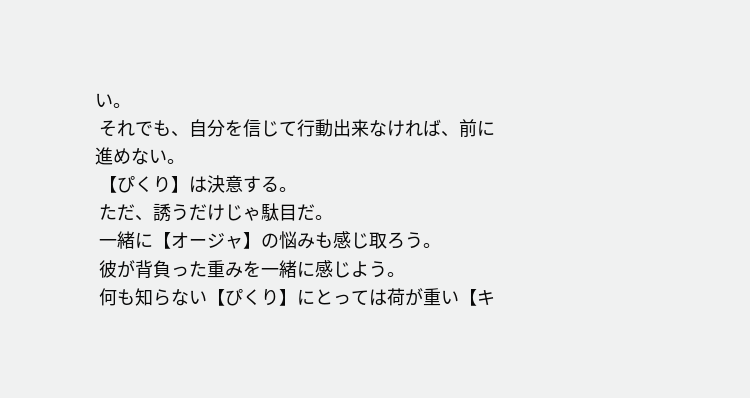い。
 それでも、自分を信じて行動出来なければ、前に進めない。
 【ぴくり】は決意する。
 ただ、誘うだけじゃ駄目だ。
 一緒に【オージャ】の悩みも感じ取ろう。
 彼が背負った重みを一緒に感じよう。
 何も知らない【ぴくり】にとっては荷が重い【キ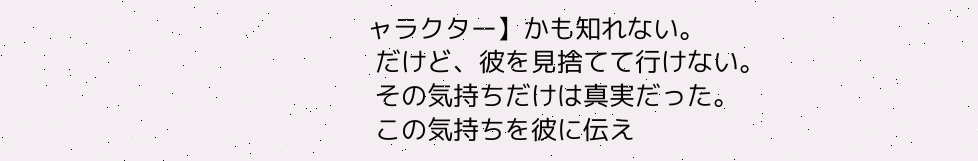ャラクター】かも知れない。
 だけど、彼を見捨てて行けない。
 その気持ちだけは真実だった。
 この気持ちを彼に伝え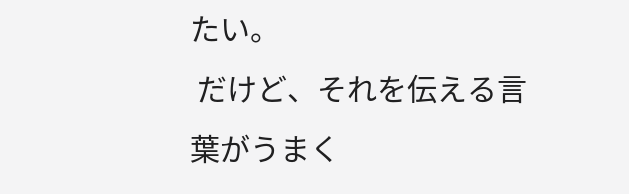たい。
 だけど、それを伝える言葉がうまく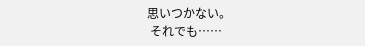思いつかない。
 それでも……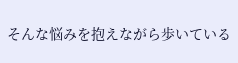そんな悩みを抱えながら歩いている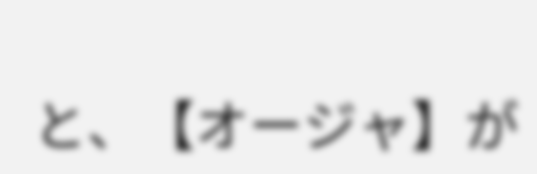と、【オージャ】が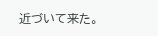近づいて来た。